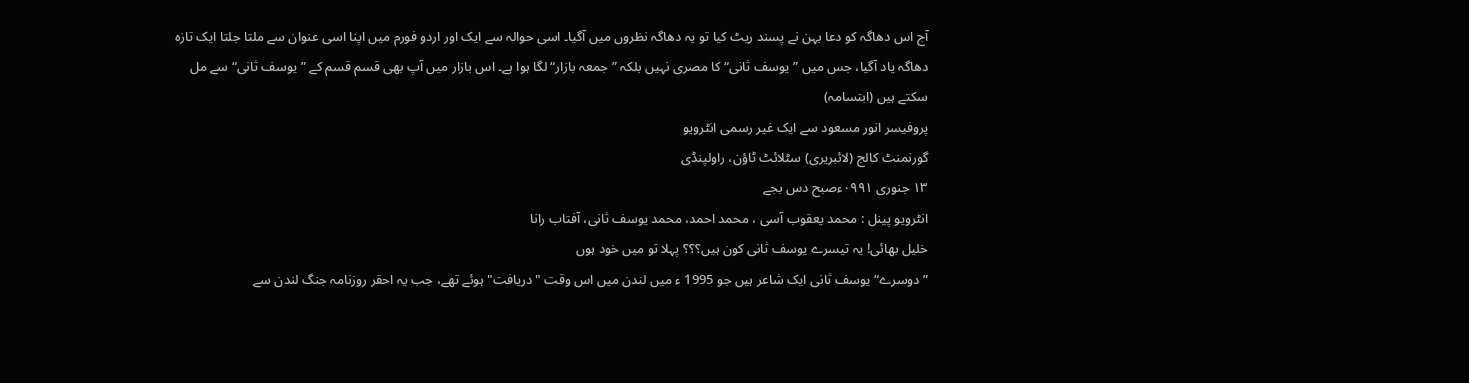آج اس دھاگہ کو دعا بہن نے پسند ریٹ کیا تو یہ دھاگہ نظروں میں آگیا۔ اسی حوالہ سے ایک اور اردو فورم میں اپنا اسی عنوان سے ملتا جلتا ایک تازہ دھاگہ یاد آگیا، جس میں ”یوسف ثانی“ کا مصری نہیں بلکہ ”جمعہ بازار“ لگا ہوا ہے۔ اس بازار میں آپ بھی قسم قسم کے ”یوسف ثانی“ سے مل سکتے ہیں (ابتسامہ)
پروفیسر انور مسعود سے ایک غیر رسمی انٹرویو
گورنمنٹ کالج (لائبریری) سٹلائٹ ٹاؤن، راولپنڈی
۱۳ جنوری ۰۹۹۱ءصبح دس بجے
انٹرویو پینل : محمد یعقوب آسی ، محمد احمد، محمد یوسف ثانی، آفتاب رانا
خلیل بھائی! یہ تیسرے یوسف ثانی کون ہیں؟؟؟ پہلا تو میں خود ہوں
”دوسرے“ یوسف ثانی ایک شاعر ہیں جو 1995 ء میں لندن میں اس وقت "دریافت" ہوئے تھے، جب یہ احقر روزنامہ جنگ لندن سے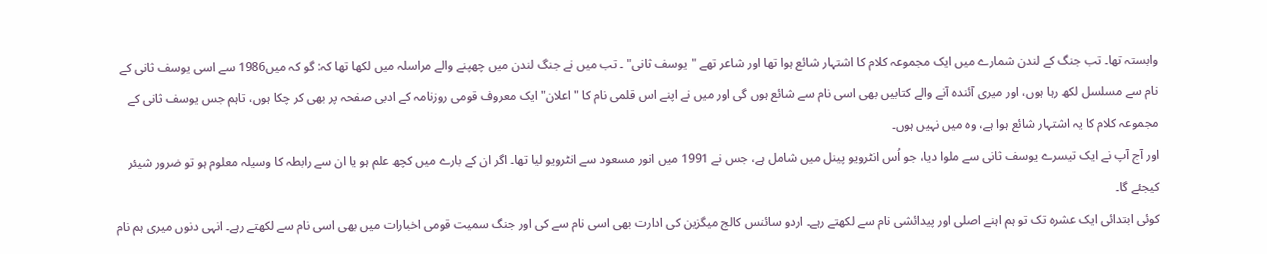وابستہ تھا۔ تب جنگ کے لندن شمارے میں ایک مجموعہ کلام کا اشتہار شائع ہوا تھا اور شاعر تھے "یوسف ثانی" ۔ تب میں نے جنگ لندن میں چھپنے والے مراسلہ میں لکھا تھا کہ: گو کہ میں1986 سے اسی یوسف ثانی کے نام سے مسلسل لکھ رہا ہوں، اور میری آئندہ آنے والے کتابیں بھی اسی نام سے شائع ہوں گی اور میں نے اپنے اس قلمی نام کا "اعلان" ایک معروف قومی روزنامہ کے ادبی صفحہ پر بھی کر چکا ہوں، تاہم جس یوسف ثانی کے مجموعہ کلام کا یہ اشتہار شائع ہوا ہے، وہ میں نہیں ہوں۔
اور آج آپ نے ایک تیسرے یوسف ثانی سے ملوا دیا، جو اُس انٹرویو پینل میں شامل ہے، جس نے 1991 میں انور مسعود سے انٹرویو لیا تھا۔ اگر ان کے بارے میں کچھ علم ہو یا ان سے رابطہ کا وسیلہ معلوم ہو تو ضرور شیئر کیجئے گا۔
کوئی ابتدائی ایک عشرہ تک تو ہم اہنے اصلی اور پیدائشی نام سے لکھتے رہے۔ اردو سائنس کالج میگزین کی ادارت بھی اسی نام سے کی اور جنگ سمیت قومی اخبارات میں بھی اسی نام سے لکھتے رہے۔ انہی دنوں میری ہم نام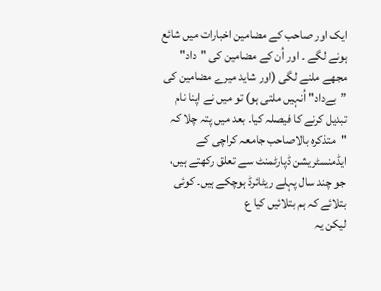ایک اور صاحب کے مضامین اخبارات میں شائع ہونے لگے ۔ اور اُن کے مضامین کی "داد" مجھے ملنے لگی (اور شاید میرے مضامین کی ”بےداد" اُنہیں ملتی ہو) تو میں نے اپنا نام تبدیل کرنے کا فیصلہ کیا۔ بعد میں پتہ چلا کہ "متذکرہ بالاصاحب جامعہ کراچی کے ایڈمنسٹریشن ڈپارٹمنٹ سے تعلق رکھتے ہیں، جو چند سال پہلے ریٹائرڈ ہوچکے ہیں۔ کوئی بتلائے کہ ہم بتلائیں کیا ع
لیکن یہ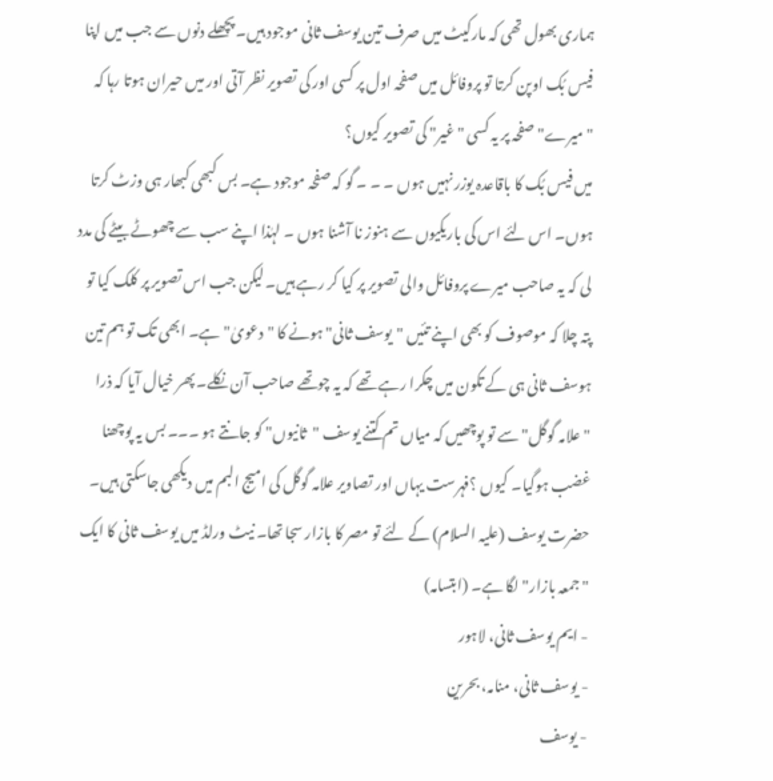ہماری بھول تھی کہ مارکیٹ میں صرف تین یوسف ثانی موجود ہیں۔ پچھلے دنوں سے جب میں اپنا فیس بُک اوپن کرتا تو پروفائل میں صفحہ اول پر کسی اور کی تصویر نظر آتی اور میں حیران ہوتا رہا کہ "میرے" صفحہ پر یہ کسی "غیر" کی تصویر کیوں؟
میں فیس بُک کا باقاعدہ یوزر نہیں ہوں ۔ ۔ ۔ گو کہ صفحہ موجود ہے۔ بس کبھی کبھار ہی وزٹ کرتا ہوں۔ اس لئے اس کی باریکیوں سے ہنوز نا آشنا ہوں ۔ لہٰذا اپنے سب سے چھوٹے بیٹے کی مدد لی کہ یہ صاحب میرے پروفائل والی تصویر پر کیا کر رہے ہیں۔ لیکن جب اس تصویر پر کلک کیا تو پتہ چلا کہ موصوف کو بھی اپنے تئیں "یوسف ثانی" ہونے کا "دعویٰ" ہے۔ ابھی تک تو ہم تین ہوسف ثانی ہی کے تکون میں چکرا رہے تھے کہ یہ چوتھے صاحب آن نکلے۔ پھر خیال آیا کہ ذرا "علامہ گوگل" سے تو پوچھیں کہ میاں تم کتنے یوسف "ثانیوں" کو جانتے ہو ۔۔۔ بس یہ پوچھنا غضب ہوگیا۔ کیوں ؟فہرست یہاں اور تصاویر علامہ گوگل کی امیج البم میں دیکھی جاسکتی ہیں۔ حضرت یوسف (علیہ السلام) کے لئے تو مصر کا بازار سجا تھا۔ نیٹ ورلڈ میں یوسف ثانی کا ایک "جمعہ بازار" لگا ہے۔ (ابتسامہ)
- ایم یوسف ثانی، لاہور
- یوسف ثانی، منامہ، بحرین
- یوسف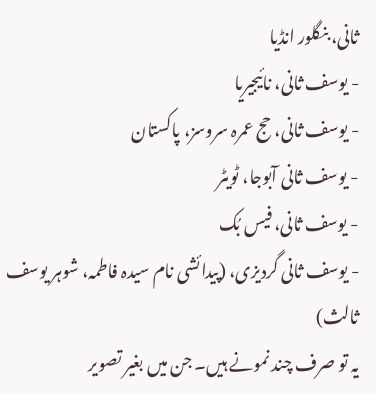ثانی، بنگلور انڈیا
- یوسف ثانی، نائیجیریا
- یوسف ثانی، حج عمرہ سروسز، پاکستان
- یوسف ثانی آبوجا، ٹویٹر
- یوسف ثانی، فیس بُک
- یوسف ثانی گردیزی، (پیدائشی نام سیدہ فاطمہ، شوہر یوسف ثالث)
یہ تو صرف چند نمونے ہیں۔ جن میں بغیر تصویر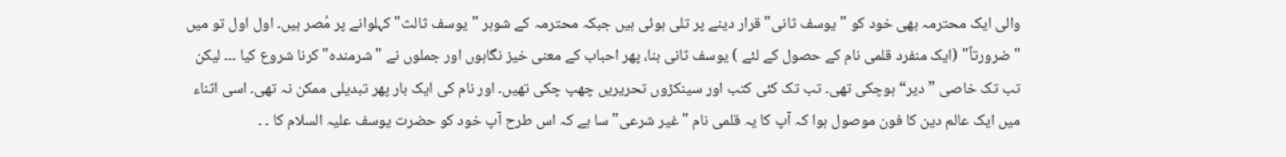والی ایک محترمہ بھی خود کو "یوسف ثانی" قرار دینے پر تلی ہوئی ہیں جبکہ محترمہ کے شوہر "یوسف ثالث" کہلوانے پر مُصر ہیں۔ اول اول تو میں "ضرورتاً" (ایک منفرد قلمی نام کے حصول کے لئے ) یوسف ثانی بنا، پھر احباب کے معنی خیز نگاہوں اور جملوں نے "شرمندہ" کرنا شروع کیا ۔۔۔ لیکن تب تک خاصی ”دیر“ ہوچکی تھی۔ تب تک کئی کتب اور سینکڑوں تحریریں چھپ چکی تھیں۔ اور نام کی ایک بار پھر تبدیلی ممکن نہ تھی۔ اسی اثناء میں ایک عالم دین کا فون موصول ہوا کہ آپ کا یہ قلمی نام "غیر شرعی" سا ہے کہ اس طرح آپ خود کو حضرت یوسف علیہ السلام کا ۔ ۔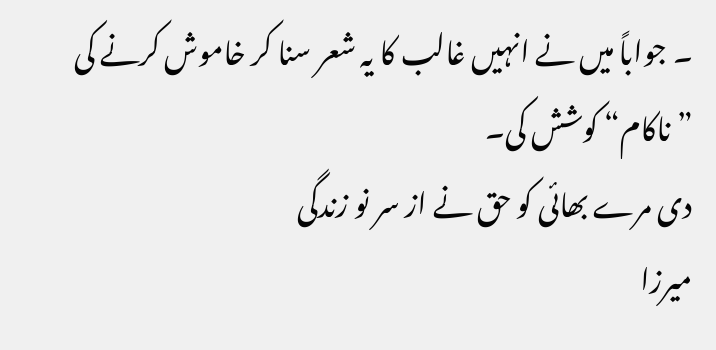۔ جواباً میں نے انہیں غالب کا یہ شعر سنا کر خاموش کرنے کی ”ناکام“ کوشش کی۔
دی مرے بھائی کو حق نے از سر نو زندگی
میرزا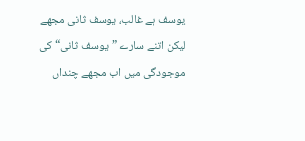یوسف ہے غالب، یوسف ثانی مجھے
لیکن اتنے سارے ”یوسف ثانی“ کی موجودگی میں اب مجھے چنداں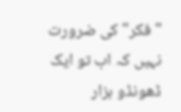"فکر" کی ضرورت نہیں کہ اب تو ایک ڈھونڈو ہزار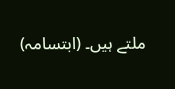ملتے ہیں۔ (ابتسامہ)